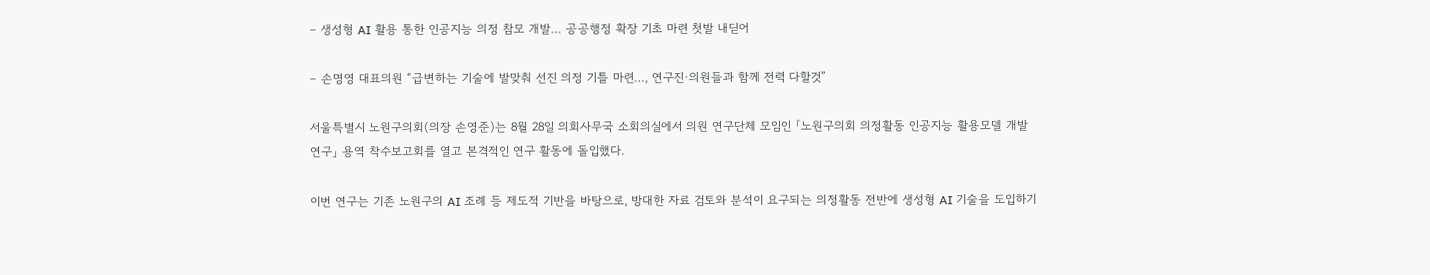– 생성형 AI 활용 통한 인공지능 의정 참모 개발… 공공행정 확장 기초 마련 첫발 내딛어

– 손명영 대표의원 “급변하는 기술에 발맞춰 선진 의정 기틀 마련…, 연구진·의원들과 함께 전력 다할것”

서울특별시 노원구의회(의장 손영준)는 8월 28일 의회사무국 소회의실에서 의원 연구단체 모임인 「노원구의회 의정활동 인공지능 활용모델 개발 연구」 용역 착수보고회를 열고 본격적인 연구 활동에 돌입했다.

이번 연구는 기존 노원구의 AI 조례 등 제도적 기반을 바탕으로, 방대한 자료 검토와 분석이 요구되는 의정활동 전반에 생성형 AI 기술을 도입하기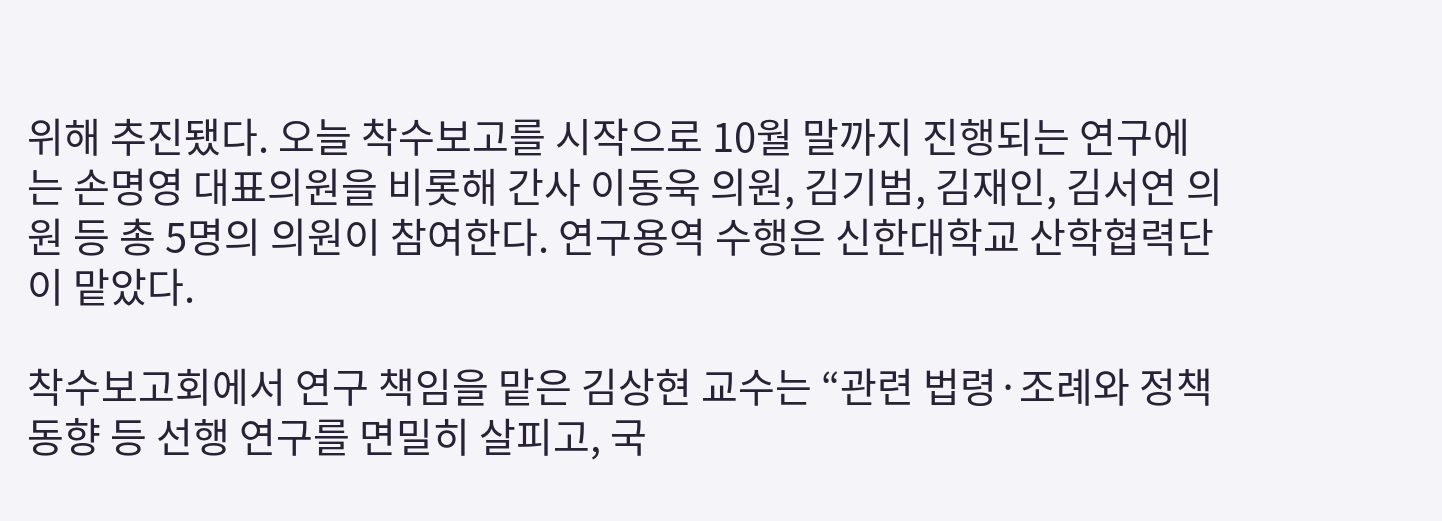위해 추진됐다. 오늘 착수보고를 시작으로 10월 말까지 진행되는 연구에는 손명영 대표의원을 비롯해 간사 이동욱 의원, 김기범, 김재인, 김서연 의원 등 총 5명의 의원이 참여한다. 연구용역 수행은 신한대학교 산학협력단이 맡았다.

착수보고회에서 연구 책임을 맡은 김상현 교수는 “관련 법령·조례와 정책 동향 등 선행 연구를 면밀히 살피고, 국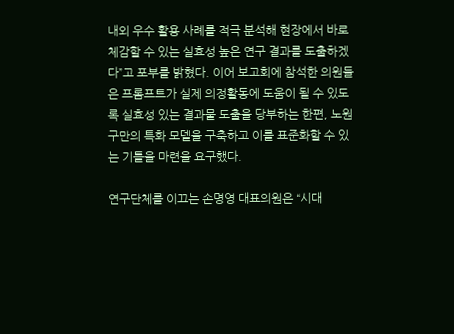내외 우수 활용 사례를 적극 분석해 현장에서 바로 체감할 수 있는 실효성 높은 연구 결과를 도출하겠다”고 포부를 밝혔다. 이어 보고회에 참석한 의원들은 프롬프트가 실제 의정활동에 도움이 될 수 있도록 실효성 있는 결과물 도출을 당부하는 한편, 노원구만의 특화 모델을 구축하고 이를 표준화할 수 있는 기틀을 마련을 요구했다.

연구단체를 이끄는 손명영 대표의원은 “시대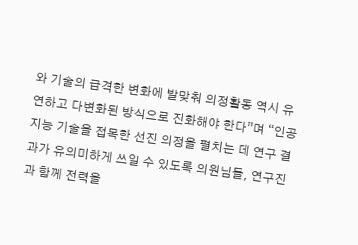와 기술의 급격한 변화에 발맞춰 의정활동 역시 유연하고 다변화된 방식으로 진화해야 한다”며 “인공지능 기술을 접목한 선진 의정을 펼치는 데 연구 결과가 유의미하게 쓰일 수 있도록 의원님들, 연구진과 함께 전력을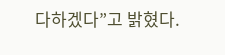다하겠다”고 밝혔다.